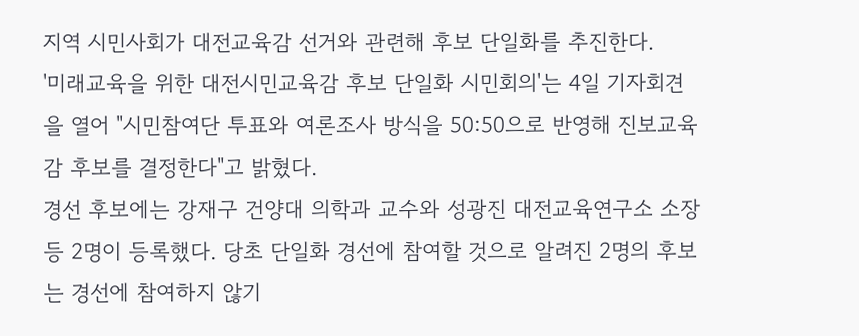지역 시민사회가 대전교육감 선거와 관련해 후보 단일화를 추진한다.
'미래교육을 위한 대전시민교육감 후보 단일화 시민회의'는 4일 기자회견을 열어 "시민참여단 투표와 여론조사 방식을 50:50으로 반영해 진보교육감 후보를 결정한다"고 밝혔다.
경선 후보에는 강재구 건양대 의학과 교수와 성광진 대전교육연구소 소장 등 2명이 등록했다. 당초 단일화 경선에 참여할 것으로 알려진 2명의 후보는 경선에 참여하지 않기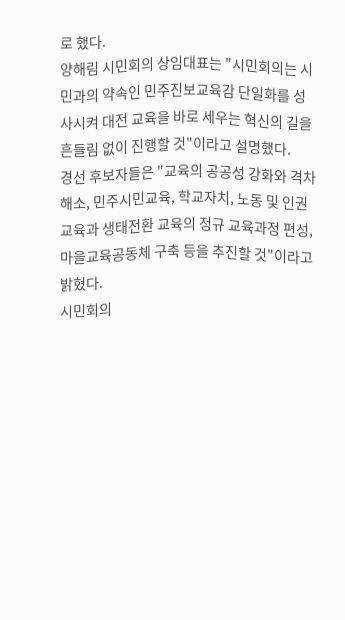로 했다.
양해림 시민회의 상임대표는 "시민회의는 시민과의 약속인 민주진보교육감 단일화를 성사시켜 대전 교육을 바로 세우는 혁신의 길을 흔들림 없이 진행할 것"이라고 설명했다.
경선 후보자들은 "교육의 공공성 강화와 격차 해소, 민주시민교육, 학교자치, 노동 및 인권교육과 생태전환 교육의 정규 교육과정 편성, 마을교육공동체 구축 등을 추진할 것"이라고 밝혔다.
시민회의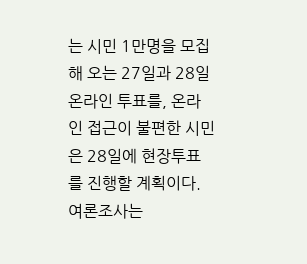는 시민 1만명을 모집해 오는 27일과 28일 온라인 투표를, 온라인 접근이 불편한 시민은 28일에 현장투표를 진행할 계획이다. 여론조사는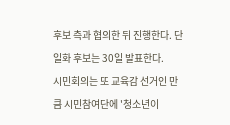후보 측과 협의한 뒤 진행한다. 단일화 후보는 30일 발표한다.
시민회의는 또 교육감 선거인 만큼 시민참여단에 '청소년이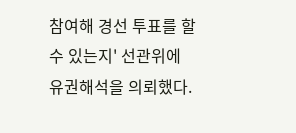참여해 경선 투표를 할 수 있는지' 선관위에 유권해석을 의뢰했다.